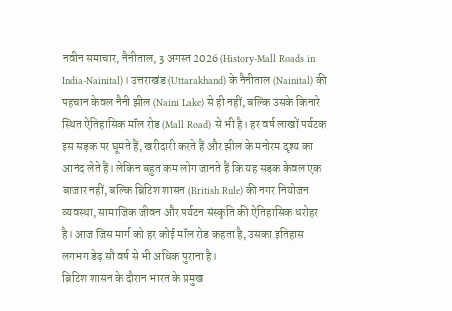नवीन समाचार, नैनीताल, 3 अगस्त 2026 (History-Mall Roads in India-Nainital)। उत्तराखंड (Uttarakhand) के नैनीताल (Nainital) की पहचान केवल नैनी झील (Naini Lake) से ही नहीं, बल्कि उसके किनारे स्थित ऐतिहासिक मॉल रोड (Mall Road) से भी है। हर वर्ष लाखों पर्यटक इस सड़क पर घूमते हैं, खरीदारी करते हैं और झील के मनोरम दृश्य का आनंद लेते हैं। लेकिन बहुत कम लोग जानते हैं कि यह सड़क केवल एक बाजार नहीं, बल्कि ब्रिटिश शासन (British Rule) की नगर नियोजन व्यवस्था, सामाजिक जीवन और पर्यटन संस्कृति की ऐतिहासिक धरोहर है। आज जिस मार्ग को हर कोई मॉल रोड कहता है, उसका इतिहास लगभग डेढ़ सौ वर्ष से भी अधिक पुराना है।
ब्रिटिश शासन के दौरान भारत के प्रमुख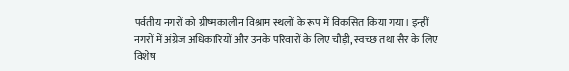पर्वतीय नगरों को ग्रीष्मकालीन विश्राम स्थलों के रूप में विकसित किया गया। इन्हीं नगरों में अंग्रेज अधिकारियों और उनके परिवारों के लिए चौड़ी, स्वच्छ तथा सैर के लिए विशेष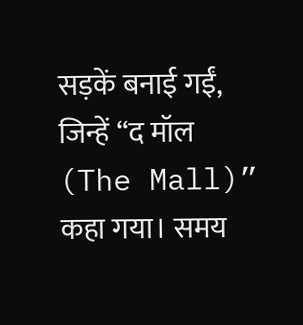सड़कें बनाई गईं, जिन्हें “द मॉल (The Mall)” कहा गया। समय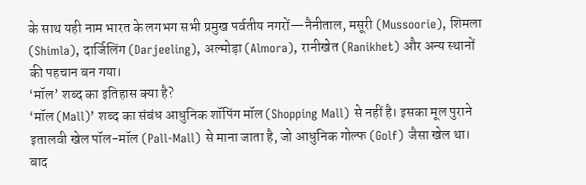के साथ यही नाम भारत के लगभग सभी प्रमुख पर्वतीय नगरों—नैनीताल, मसूरी (Mussoorie), शिमला (Shimla), दार्जिलिंग (Darjeeling), अल्मोड़ा (Almora), रानीखेत (Ranikhet) और अन्य स्थानों की पहचान बन गया।
‘मॉल’ शब्द का इतिहास क्या है?
‘मॉल (Mall)’ शब्द का संबंध आधुनिक शॉपिंग मॉल (Shopping Mall) से नहीं है। इसका मूल पुराने इतालवी खेल पॉल-मॉल (Pall-Mall) से माना जाता है, जो आधुनिक गोल्फ (Golf) जैसा खेल था। बाद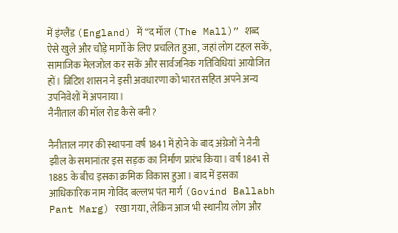में इंग्लैंड (England) में “द मॉल (The Mall)” शब्द ऐसे खुले और चौड़े मार्गों के लिए प्रचलित हुआ, जहां लोग टहल सकें, सामाजिक मेलजोल कर सकें और सार्वजनिक गतिविधियां आयोजित हों। ब्रिटिश शासन ने इसी अवधारणा को भारत सहित अपने अन्य उपनिवेशों में अपनाया।
नैनीताल की मॉल रोड कैसे बनी?

नैनीताल नगर की स्थापना वर्ष 1841 में होने के बाद अंग्रेजों ने नैनी झील के समानांतर इस सड़क का निर्माण प्रारंभ किया। वर्ष 1841 से 1885 के बीच इसका क्रमिक विकास हुआ। बाद में इसका आधिकारिक नाम गोविंद बल्लभ पंत मार्ग (Govind Ballabh Pant Marg) रखा गया, लेकिन आज भी स्थानीय लोग और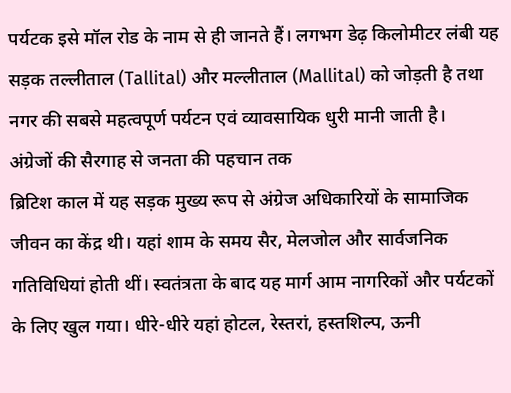पर्यटक इसे मॉल रोड के नाम से ही जानते हैं। लगभग डेढ़ किलोमीटर लंबी यह सड़क तल्लीताल (Tallital) और मल्लीताल (Mallital) को जोड़ती है तथा नगर की सबसे महत्वपूर्ण पर्यटन एवं व्यावसायिक धुरी मानी जाती है।
अंग्रेजों की सैरगाह से जनता की पहचान तक
ब्रिटिश काल में यह सड़क मुख्य रूप से अंग्रेज अधिकारियों के सामाजिक जीवन का केंद्र थी। यहां शाम के समय सैर, मेलजोल और सार्वजनिक गतिविधियां होती थीं। स्वतंत्रता के बाद यह मार्ग आम नागरिकों और पर्यटकों के लिए खुल गया। धीरे-धीरे यहां होटल, रेस्तरां, हस्तशिल्प, ऊनी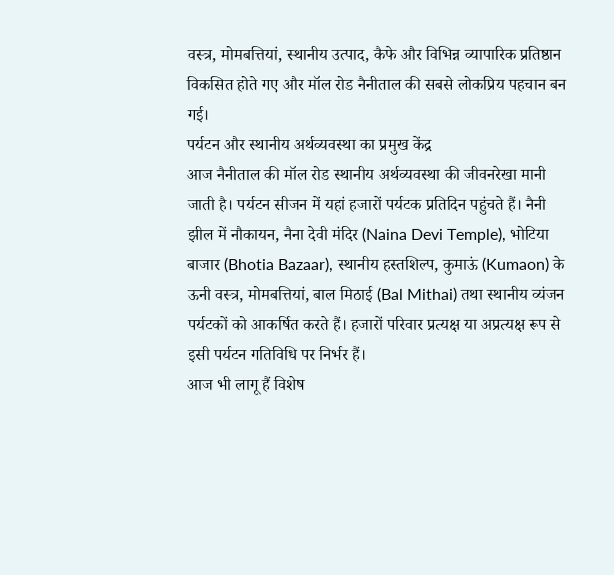वस्त्र, मोमबत्तियां, स्थानीय उत्पाद, कैफे और विभिन्न व्यापारिक प्रतिष्ठान विकसित होते गए और मॉल रोड नैनीताल की सबसे लोकप्रिय पहचान बन गई।
पर्यटन और स्थानीय अर्थव्यवस्था का प्रमुख केंद्र
आज नैनीताल की मॉल रोड स्थानीय अर्थव्यवस्था की जीवनरेखा मानी जाती है। पर्यटन सीजन में यहां हजारों पर्यटक प्रतिदिन पहुंचते हैं। नैनी झील में नौकायन, नैना देवी मंदिर (Naina Devi Temple), भोटिया बाजार (Bhotia Bazaar), स्थानीय हस्तशिल्प, कुमाऊं (Kumaon) के ऊनी वस्त्र, मोमबत्तियां, बाल मिठाई (Bal Mithai) तथा स्थानीय व्यंजन पर्यटकों को आकर्षित करते हैं। हजारों परिवार प्रत्यक्ष या अप्रत्यक्ष रूप से इसी पर्यटन गतिविधि पर निर्भर हैं।
आज भी लागू हैं विशेष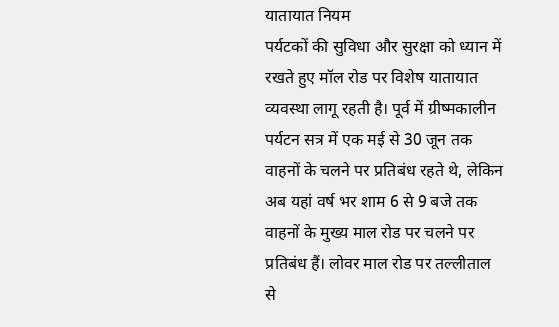यातायात नियम
पर्यटकों की सुविधा और सुरक्षा को ध्यान में रखते हुए मॉल रोड पर विशेष यातायात व्यवस्था लागू रहती है। पूर्व में ग्रीष्मकालीन पर्यटन सत्र में एक मई से 30 जून तक वाहनों के चलने पर प्रतिबंध रहते थे, लेकिन अब यहां वर्ष भर शाम 6 से 9 बजे तक वाहनों के मुख्य माल रोड पर चलने पर प्रतिबंध हैं। लोवर माल रोड पर तल्लीताल से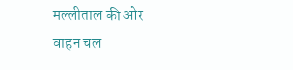मल्लीताल की ओर वाहन चल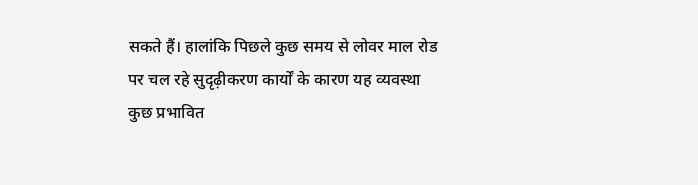सकते हैं। हालांकि पिछले कुछ समय से लोवर माल रोड पर चल रहे सुदृढ़ीकरण कार्यों के कारण यह व्यवस्था कुछ प्रभावित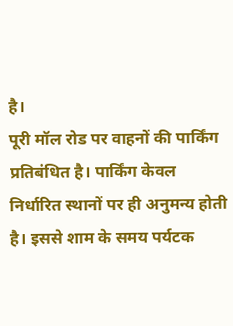है।
पूरी मॉल रोड पर वाहनों की पार्किंग प्रतिबंधित है। पार्किंग केवल निर्धारित स्थानों पर ही अनुमन्य होती है। इससे शाम के समय पर्यटक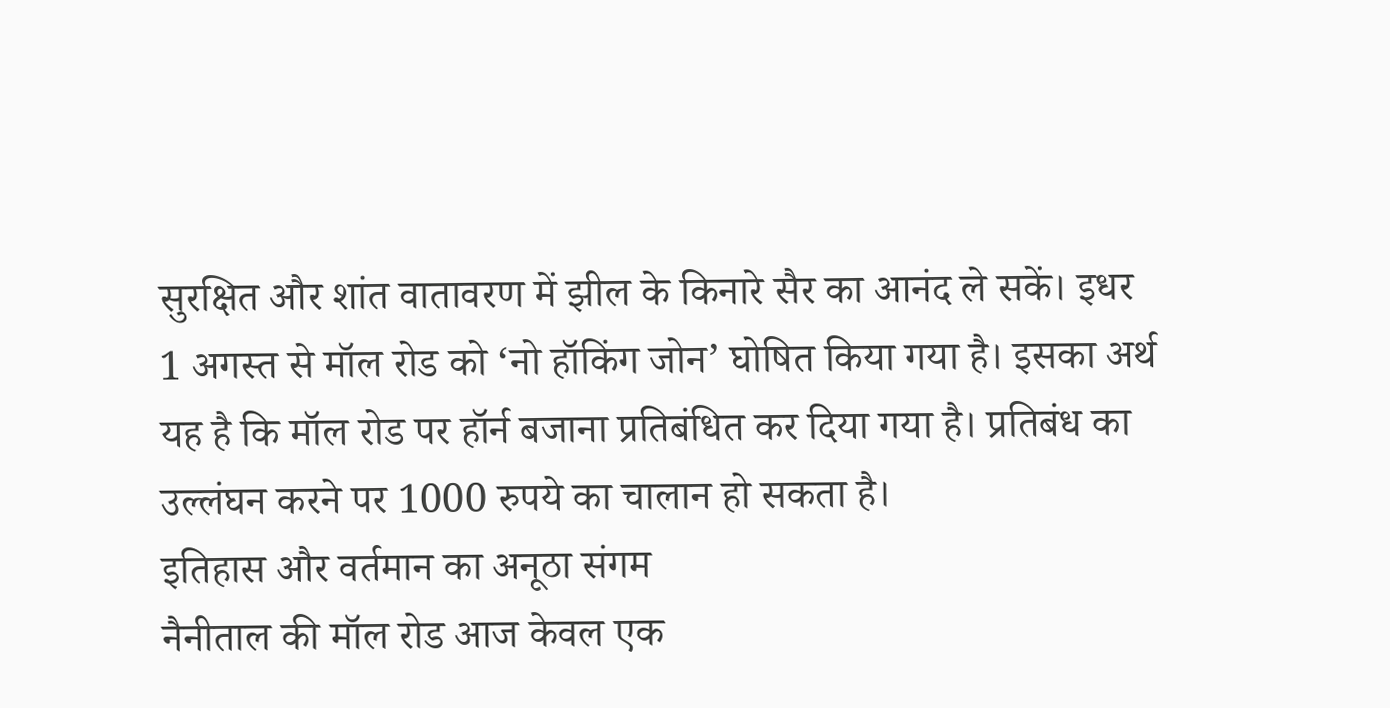सुरक्षित और शांत वातावरण में झील के किनारे सैर का आनंद ले सकें। इधर 1 अगस्त से मॉल रोड को ‘नो हॉकिंग जोन’ घोषित किया गया है। इसका अर्थ यह है कि मॉल रोड पर हॉर्न बजाना प्रतिबंधित कर दिया गया है। प्रतिबंध का उल्लंघन करने पर 1000 रुपये का चालान हो सकता है।
इतिहास और वर्तमान का अनूठा संगम
नैनीताल की मॉल रोड आज केवल एक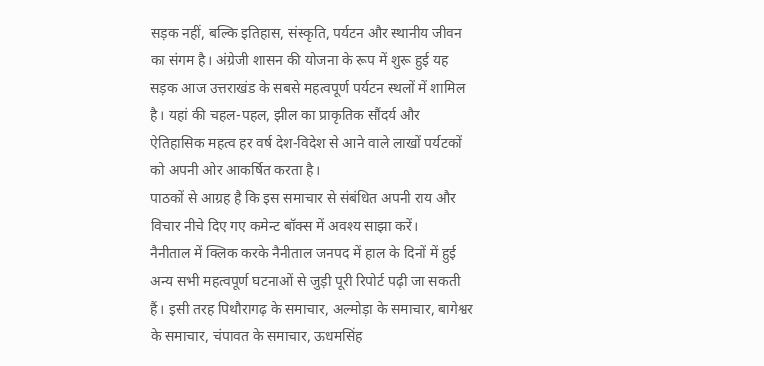सड़क नहीं, बल्कि इतिहास, संस्कृति, पर्यटन और स्थानीय जीवन का संगम है। अंग्रेजी शासन की योजना के रूप में शुरू हुई यह सड़क आज उत्तराखंड के सबसे महत्वपूर्ण पर्यटन स्थलों में शामिल है। यहां की चहल-पहल, झील का प्राकृतिक सौंदर्य और ऐतिहासिक महत्व हर वर्ष देश-विदेश से आने वाले लाखों पर्यटकों को अपनी ओर आकर्षित करता है।
पाठकों से आग्रह है कि इस समाचार से संबंधित अपनी राय और विचार नीचे दिए गए कमेन्ट बॉक्स में अवश्य साझा करें।
नैनीताल में क्लिक करके नैनीताल जनपद में हाल के दिनों में हुई अन्य सभी महत्वपूर्ण घटनाओं से जुड़ी पूरी रिपोर्ट पढ़ी जा सकती हैं। इसी तरह पिथौरागढ़ के समाचार, अल्मोड़ा के समाचार, बागेश्वर के समाचार, चंपावत के समाचार, ऊधमसिंह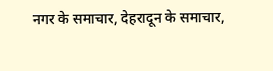नगर के समाचार, देहरादून के समाचार,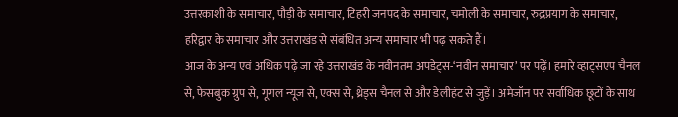उत्तरकाशी के समाचार, पौड़ी के समाचार, टिहरी जनपद के समाचार, चमोली के समाचार, रुद्रप्रयाग के समाचार, हरिद्वार के समाचार और उत्तराखंड से संबंधित अन्य समाचार भी पढ़ सकते हैं।
आज के अन्य एवं अधिक पढ़े जा रहे उत्तराखंड के नवीनतम अपडेट्स-‘नवीन समाचार’ पर पढ़ें। हमारे व्हाट्सएप चैनल से, फेसबुक ग्रुप से, गूगल न्यूज से, एक्स से, थ्रेड्स चैनल से और डेलीहंट से जुड़ें। अमेजॉन पर सर्वाधिक छूटों के साथ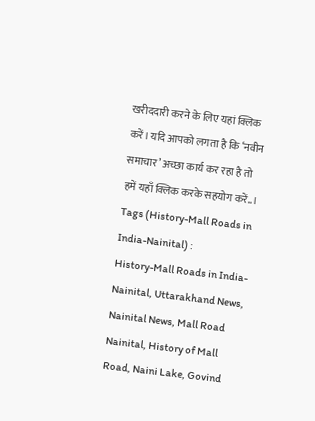खरीददारी करने के लिए यहां क्लिक करें। यदि आपको लगता है कि ‘नवीन समाचार’ अच्छा कार्य कर रहा है तो हमें यहाँ क्लिक करके सहयोग करें..।
Tags (History-Mall Roads in India-Nainital) :
History-Mall Roads in India-Nainital, Uttarakhand News, Nainital News, Mall Road Nainital, History of Mall Road, Naini Lake, Govind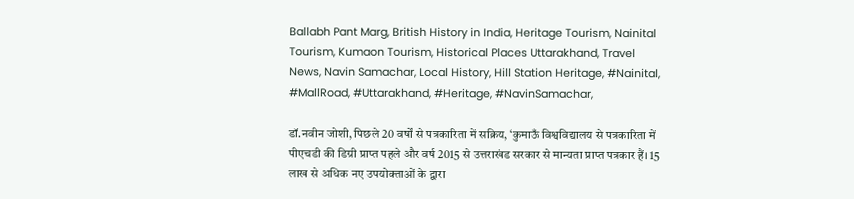Ballabh Pant Marg, British History in India, Heritage Tourism, Nainital Tourism, Kumaon Tourism, Historical Places Uttarakhand, Travel News, Navin Samachar, Local History, Hill Station Heritage, #Nainital, #MallRoad, #Uttarakhand, #Heritage, #NavinSamachar,

डॉ.नवीन जोशी, पिछले 20 वर्षों से पत्रकारिता में सक्रिय, ‘कुमाऊँ विश्वविद्यालय से पत्रकारिता में पीएचडी की डिग्री प्राप्त पहले और वर्ष 2015 से उत्तराखंड सरकार से मान्यता प्राप्त पत्रकार हैं। 15 लाख से अधिक नए उपयोक्ताओं के द्वारा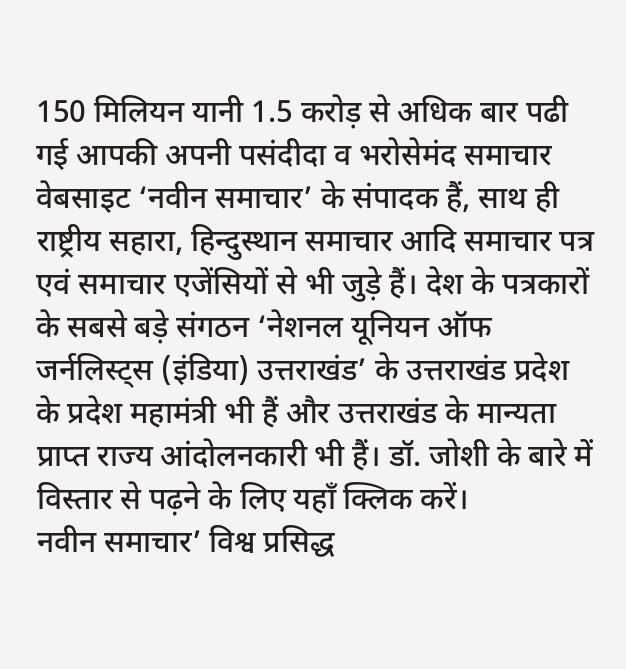150 मिलियन यानी 1.5 करोड़ से अधिक बार पढी गई आपकी अपनी पसंदीदा व भरोसेमंद समाचार वेबसाइट ‘नवीन समाचार’ के संपादक हैं, साथ ही राष्ट्रीय सहारा, हिन्दुस्थान समाचार आदि समाचार पत्र एवं समाचार एजेंसियों से भी जुड़े हैं। देश के पत्रकारों के सबसे बड़े संगठन ‘नेशनल यूनियन ऑफ जर्नलिस्ट्स (इंडिया) उत्तराखंड’ के उत्तराखंड प्रदेश के प्रदेश महामंत्री भी हैं और उत्तराखंड के मान्यता प्राप्त राज्य आंदोलनकारी भी हैं। डॉ. जोशी के बारे में विस्तार से पढ़ने के लिए यहाँ क्लिक करें।
नवीन समाचार’ विश्व प्रसिद्ध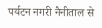पर्यटन नगरी नैनीताल से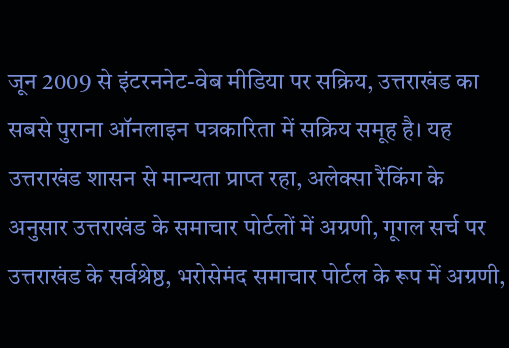जून 2009 से इंटरननेट-वेब मीडिया पर सक्रिय, उत्तराखंड का सबसे पुराना ऑनलाइन पत्रकारिता में सक्रिय समूह है। यह उत्तराखंड शासन से मान्यता प्राप्त रहा, अलेक्सा रैंकिंग के अनुसार उत्तराखंड के समाचार पोर्टलों में अग्रणी, गूगल सर्च पर उत्तराखंड के सर्वश्रेष्ठ, भरोसेमंद समाचार पोर्टल के रूप में अग्रणी,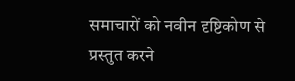समाचारों को नवीन दृष्टिकोण से प्रस्तुत करने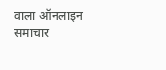वाला ऑनलाइन समाचार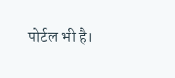पोर्टल भी है।